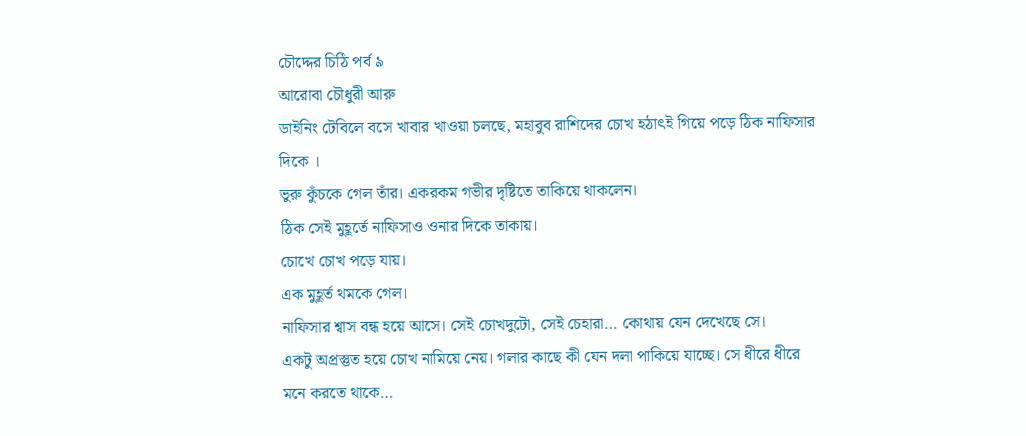চৌদ্দের চিঠি পর্ব ৯
আরোবা চৌধুরী আরু
ডাইনিং টেবিলে বসে খাবার খাওয়া চলছে, মহাবুব রাশিদের চোখ হঠাৎই গিয়ে পড়ে ঠিক নাফিসার দিকে ।
ভুরু কুঁচকে গেল তাঁর। একরকম গভীর দৃষ্টিতে তাকিয়ে থাকলেন।
ঠিক সেই মুহূর্তে নাফিসাও ওনার দিকে তাকায়।
চোখে চোখ পড়ে যায়।
এক মুহূর্ত থমকে গেল।
নাফিসার শ্বাস বন্ধ হয়ে আসে। সেই চোখদুটো, সেই চেহারা… কোথায় যেন দেখেছে সে।
একটু অপ্রস্তুত হয়ে চোখ নামিয়ে নেয়। গলার কাছে কী যেন দলা পাকিয়ে যাচ্ছে। সে ধীরে ধীরে মনে করতে থাকে…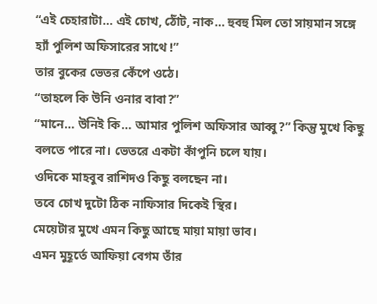“এই চেহারাটা… এই চোখ, ঠোঁট, নাক… হুবহু মিল তো সায়মান সঙ্গে হ্যাঁ পুলিশ অফিসারের সাথে !”
তার বুকের ভেতর কেঁপে ওঠে।
“তাহলে কি উনি ওনার বাবা?”
“মানে… উনিই কি… আমার পুলিশ অফিসার আব্বু?” কিন্তু মুখে কিছু বলতে পারে না। ভেতরে একটা কাঁপুনি চলে যায়।
ওদিকে মাহবুব রাশিদও কিছু বলছেন না।
তবে চোখ দুটো ঠিক নাফিসার দিকেই স্থির।
মেয়েটার মুখে এমন কিছু আছে মায়া মায়া ভাব।
এমন মুহূর্তে আফিয়া বেগম তাঁর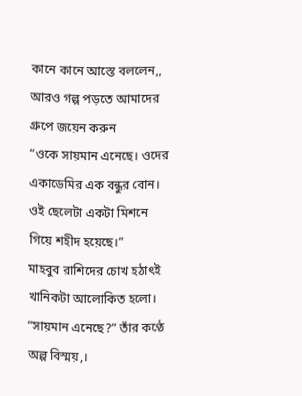কানে কানে আস্তে বললেন,,
আরও গল্প পড়তে আমাদের গ্রুপে জয়েন করুন
“ওকে সায়মান এনেছে। ওদের একাডেমির এক বন্ধুর বোন। ওই ছেলেটা একটা মিশনে গিয়ে শহীদ হয়েছে।”
মাহবুব রাশিদের চোখ হঠাৎই খানিকটা আলোকিত হলো।
“সায়মান এনেছে?” তাঁর কণ্ঠে অল্প বিস্ময়,।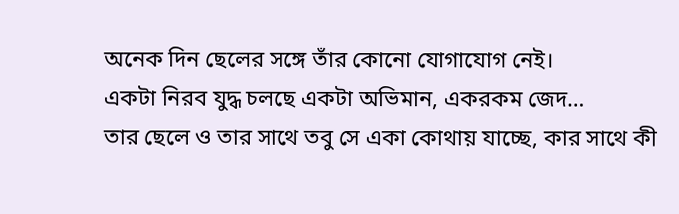অনেক দিন ছেলের সঙ্গে তাঁর কোনো যোগাযোগ নেই।
একটা নিরব যুদ্ধ চলছে একটা অভিমান, একরকম জেদ…
তার ছেলে ও তার সাথে তবু সে একা কোথায় যাচ্ছে, কার সাথে কী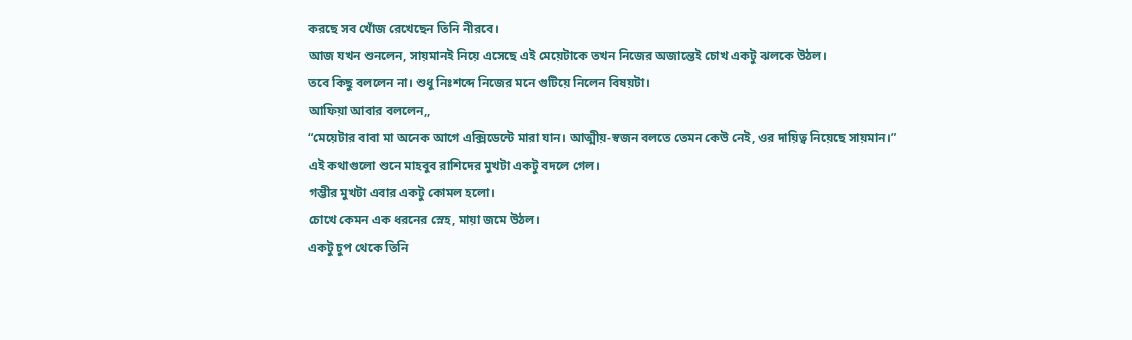করছে সব খোঁজ রেখেছেন তিনি নীরবে।
আজ যখন শুনলেন, সায়মানই নিয়ে এসেছে এই মেয়েটাকে তখন নিজের অজান্তেই চোখ একটু ঝলকে উঠল।
তবে কিছু বললেন না। শুধু নিঃশব্দে নিজের মনে গুটিয়ে নিলেন বিষয়টা।
আফিয়া আবার বললেন,,
“মেয়েটার বাবা মা অনেক আগে এক্সিডেন্টে মারা যান। আত্মীয়-স্বজন বলতে তেমন কেউ নেই, ওর দায়িত্ব নিয়েছে সায়মান।”
এই কথাগুলো শুনে মাহবুব রাশিদের মুখটা একটু বদলে গেল।
গম্ভীর মুখটা এবার একটু কোমল হলো।
চোখে কেমন এক ধরনের স্নেহ, মায়া জমে উঠল।
একটু চুপ থেকে তিনি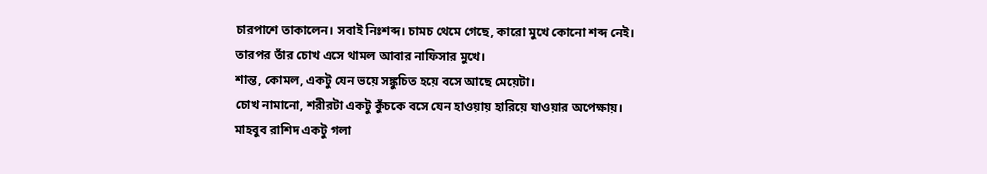চারপাশে তাকালেন। সবাই নিঃশব্দ। চামচ থেমে গেছে, কারো মুখে কোনো শব্দ নেই।
তারপর তাঁর চোখ এসে থামল আবার নাফিসার মুখে।
শান্ত, কোমল, একটু যেন ভয়ে সঙ্কুচিত হয়ে বসে আছে মেয়েটা।
চোখ নামানো, শরীরটা একটু কুঁচকে বসে যেন হাওয়ায় হারিয়ে যাওয়ার অপেক্ষায়।
মাহবুব রাশিদ একটু গলা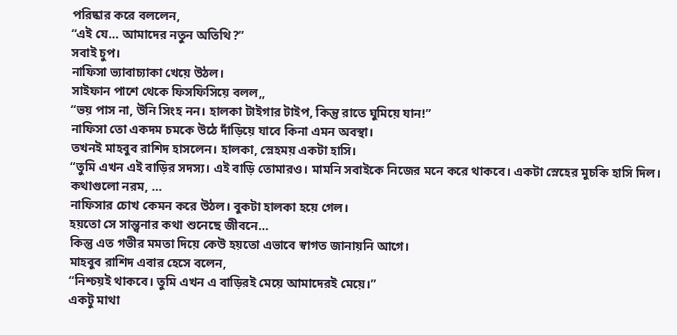পরিষ্কার করে বললেন,
“এই যে… আমাদের নতুন অতিথি?”
সবাই চুপ।
নাফিসা ভ্যাবাচ্যাকা খেয়ে উঠল।
সাইফান পাশে থেকে ফিসফিসিয়ে বলল,,
“ভয় পাস না, উনি সিংহ নন। হালকা টাইগার টাইপ, কিন্তু রাতে ঘুমিয়ে যান!”
নাফিসা তো একদম চমকে উঠে দাঁড়িয়ে যাবে কিনা এমন অবস্থা।
তখনই মাহবুব রাশিদ হাসলেন। হালকা, স্নেহময় একটা হাসি।
“তুমি এখন এই বাড়ির সদস্য। এই বাড়ি তোমারও। মামনি সবাইকে নিজের মনে করে থাকবে। একটা স্নেহের মুচকি হাসি দিল। কথাগুলো নরম, …
নাফিসার চোখ কেমন করে উঠল। বুকটা হালকা হয়ে গেল।
হয়তো সে সান্ত্বনার কথা শুনেছে জীবনে…
কিন্তু এত গভীর মমতা দিয়ে কেউ হয়তো এভাবে স্বাগত জানায়নি আগে।
মাহবুব রাশিদ এবার হেসে বলেন,
“নিশ্চয়ই থাকবে। তুমি এখন এ বাড়িরই মেয়ে আমাদেরই মেয়ে।”
একটু মাথা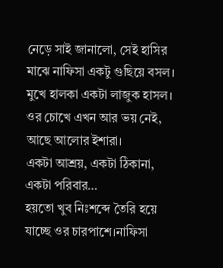নেড়ে সাই জানালো, সেই হাসির মাঝে নাফিসা একটু গুছিয়ে বসল। মুখে হালকা একটা লাজুক হাসল।
ওর চোখে এখন আর ভয় নেই, আছে আলোর ইশারা।
একটা আশ্রয়, একটা ঠিকানা, একটা পরিবার…
হয়তো খুব নিঃশব্দে তৈরি হয়ে যাচ্ছে ওর চারপাশে।নাফিসা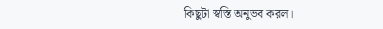কিছুটা স্বস্তি অনুভব করল।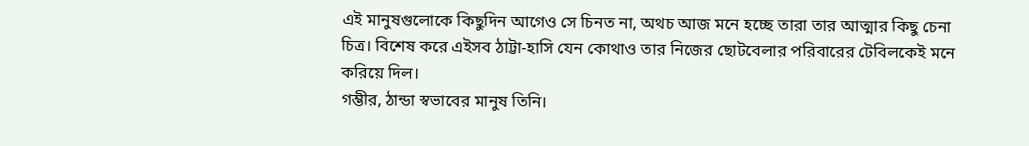এই মানুষগুলোকে কিছুদিন আগেও সে চিনত না, অথচ আজ মনে হচ্ছে তারা তার আত্মার কিছু চেনা চিত্র। বিশেষ করে এইসব ঠাট্টা-হাসি যেন কোথাও তার নিজের ছোটবেলার পরিবারের টেবিলকেই মনে করিয়ে দিল।
গম্ভীর, ঠান্ডা স্বভাবের মানুষ তিনি।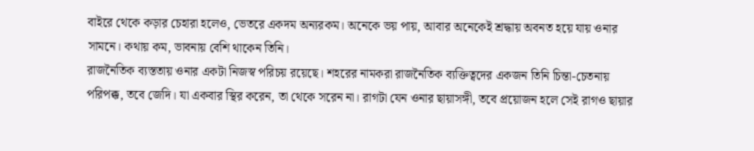বাইরে থেকে কড়ার চেহারা হলেও, ভেতরে একদম অন্যরকম। অনেকে ভয় পায়, আবার অনেকেই শ্রদ্ধায় অবনত হয়ে যায় ওনার সামনে। কথায় কম, ভাবনায় বেশি থাকেন তিনি।
রাজনৈতিক ব্যস্ততায় ওনার একটা নিজস্ব পরিচয় রয়েছে। শহরের নামকরা রাজনৈতিক ব্যক্তিত্বদের একজন তিনি চিন্তা-চেতনায় পরিপক্ক, তবে জেদি। যা একবার স্থির করেন, তা থেকে সরেন না। রাগটা যেন ওনার ছায়াসঙ্গী, তবে প্রয়োজন হলে সেই রাগও ছায়ার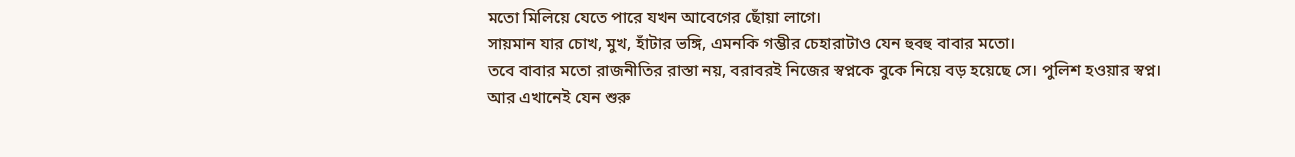মতো মিলিয়ে যেতে পারে যখন আবেগের ছোঁয়া লাগে।
সায়মান যার চোখ, মুখ, হাঁটার ভঙ্গি, এমনকি গম্ভীর চেহারাটাও যেন হুবহু বাবার মতো।
তবে বাবার মতো রাজনীতির রাস্তা নয়, বরাবরই নিজের স্বপ্নকে বুকে নিয়ে বড় হয়েছে সে। পুলিশ হওয়ার স্বপ্ন।
আর এখানেই যেন শুরু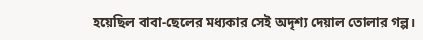হয়েছিল বাবা-ছেলের মধ্যকার সেই অদৃশ্য দেয়াল তোলার গল্প।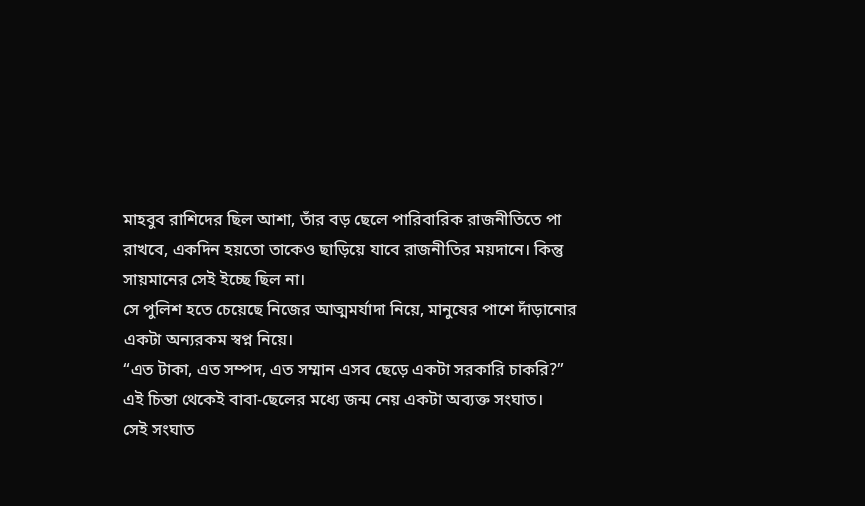মাহবুব রাশিদের ছিল আশা, তাঁর বড় ছেলে পারিবারিক রাজনীতিতে পা রাখবে, একদিন হয়তো তাকেও ছাড়িয়ে যাবে রাজনীতির ময়দানে। কিন্তু সায়মানের সেই ইচ্ছে ছিল না।
সে পুলিশ হতে চেয়েছে নিজের আত্মমর্যাদা নিয়ে, মানুষের পাশে দাঁড়ানোর একটা অন্যরকম স্বপ্ন নিয়ে।
“এত টাকা, এত সম্পদ, এত সম্মান এসব ছেড়ে একটা সরকারি চাকরি?”
এই চিন্তা থেকেই বাবা-ছেলের মধ্যে জন্ম নেয় একটা অব্যক্ত সংঘাত।
সেই সংঘাত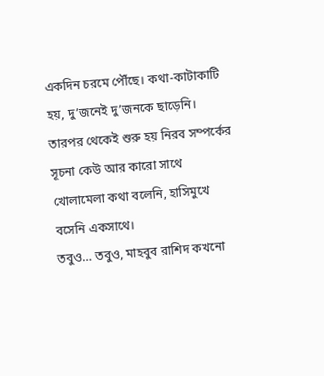একদিন চরমে পৌঁছে। কথা-কাটাকাটি হয়, দু’জনেই দু’জনকে ছাড়েনি।
তারপর থেকেই শুরু হয় নিরব সম্পর্কের সূচনা কেউ আর কারো সাথে খোলামেলা কথা বলেনি, হাসিমুখে বসেনি একসাথে।
তবুও… তবুও, মাহবুব রাশিদ কখনো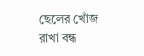ছেলের খোঁজ রাখা বন্ধ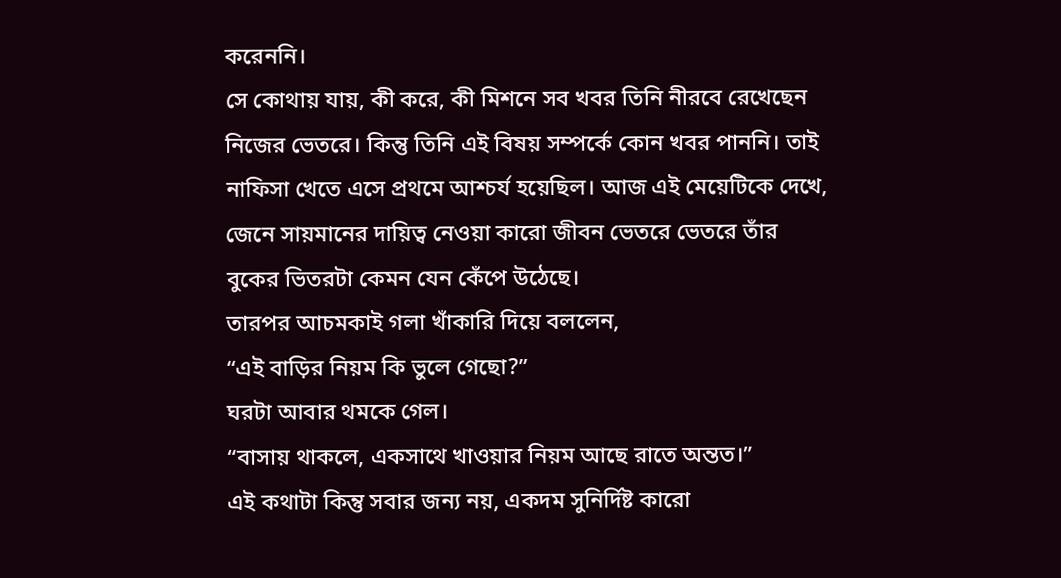করেননি।
সে কোথায় যায়, কী করে, কী মিশনে সব খবর তিনি নীরবে রেখেছেন নিজের ভেতরে। কিন্তু তিনি এই বিষয় সম্পর্কে কোন খবর পাননি। তাই নাফিসা খেতে এসে প্রথমে আশ্চর্য হয়েছিল। আজ এই মেয়েটিকে দেখে, জেনে সায়মানের দায়িত্ব নেওয়া কারো জীবন ভেতরে ভেতরে তাঁর বুকের ভিতরটা কেমন যেন কেঁপে উঠেছে।
তারপর আচমকাই গলা খাঁকারি দিয়ে বললেন,
“এই বাড়ির নিয়ম কি ভুলে গেছো?”
ঘরটা আবার থমকে গেল।
“বাসায় থাকলে, একসাথে খাওয়ার নিয়ম আছে রাতে অন্তত।”
এই কথাটা কিন্তু সবার জন্য নয়, একদম সুনির্দিষ্ট কারো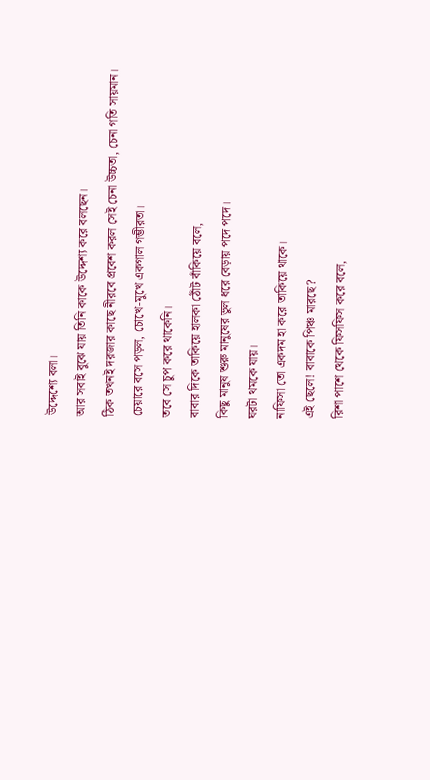উদ্দেশ্যে বলা।
আর সবাই বুঝে যায় তিনি কাকে উদ্দেশ্য করে বলছেন।
ঠিক তখনই দরজার কাছে নীরবে প্রবেশ করল সেই চেনা উচ্চতা, চেনা গতি সায়মান।
চেয়ারে বসে পড়ল, চোখে-মুখে একগাল গম্ভীরতা।
তবে সে চুপ করে থাকেনি।
বাবার দিকে তাকিয়ে হালকা ঠোঁট বাঁকিয়ে বলে,
কিছু মানুষ শুরু মানুষের ভুল ধরে বেড়ায় পদে পদে।
ঘরটা থমকে যায়।
নাফিসা তো একদম হা করে তাকিয়ে থাকে।
এই ছেলে! বাবাকে পিঞ্চ মারছে?
রিশা পাশে থেকে ফিসফিস করে বলে,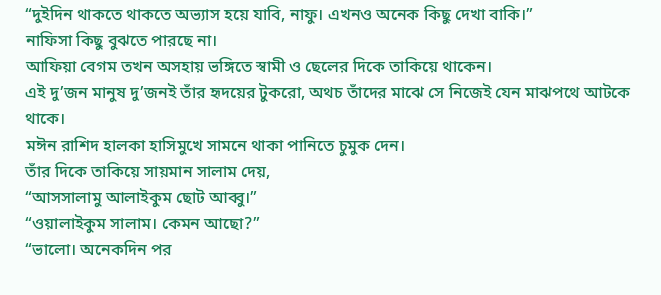“দুইদিন থাকতে থাকতে অভ্যাস হয়ে যাবি, নাফু। এখনও অনেক কিছু দেখা বাকি।”
নাফিসা কিছু বুঝতে পারছে না।
আফিয়া বেগম তখন অসহায় ভঙ্গিতে স্বামী ও ছেলের দিকে তাকিয়ে থাকেন।
এই দু’জন মানুষ দু’জনই তাঁর হৃদয়ের টুকরো, অথচ তাঁদের মাঝে সে নিজেই যেন মাঝপথে আটকে থাকে।
মঈন রাশিদ হালকা হাসিমুখে সামনে থাকা পানিতে চুমুক দেন।
তাঁর দিকে তাকিয়ে সায়মান সালাম দেয়,
“আসসালামু আলাইকুম ছোট আব্বু।”
“ওয়ালাইকুম সালাম। কেমন আছো?”
“ভালো। অনেকদিন পর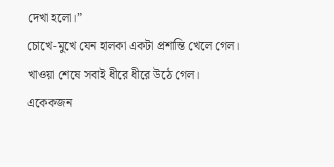দেখা হলো।”
চোখে-মুখে যেন হালকা একটা প্রশান্তি খেলে গেল।
খাওয়া শেষে সবাই ধীরে ধীরে উঠে গেল।
একেকজন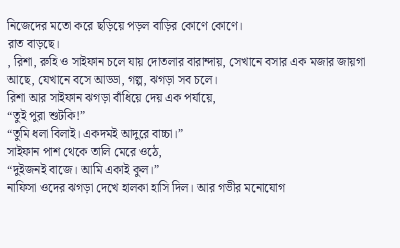নিজেদের মতো করে ছড়িয়ে পড়ল বাড়ির কোণে কোণে।
রাত বাড়ছে।
, রিশা, রুহি ও সাইফান চলে যায় দোতলার বারান্দায়, সেখানে বসার এক মজার জায়গা আছে, যেখানে বসে আড্ডা, গল্প, ঝগড়া সব চলে।
রিশা আর সাইফান ঝগড়া বাঁধিয়ে দেয় এক পর্যায়ে,
“তুই পুরা শুটকি!”
“তুমি ধলা বিলাই। একদমই আদুরে বাচ্চা।”
সাইফান পাশ থেকে তালি মেরে ওঠে,
“দুইজনই বাজে। আমি একাই কুল।”
নাফিসা ওদের ঝগড়া দেখে হালকা হাসি দিল। আর গভীর মনোযোগ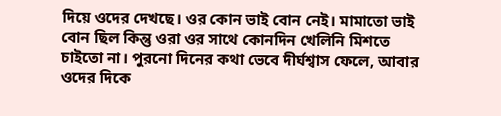দিয়ে ওদের দেখছে। ওর কোন ভাই বোন নেই। মামাতো ভাই বোন ছিল কিন্তু ওরা ওর সাথে কোনদিন খেলিনি মিশতে চাইতো না। পুরনো দিনের কথা ভেবে দীর্ঘশ্বাস ফেলে, আবার ওদের দিকে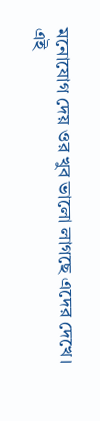মনোযোগ দেয় ওর খুব ভালো লাগছে এদের দেখে।
এই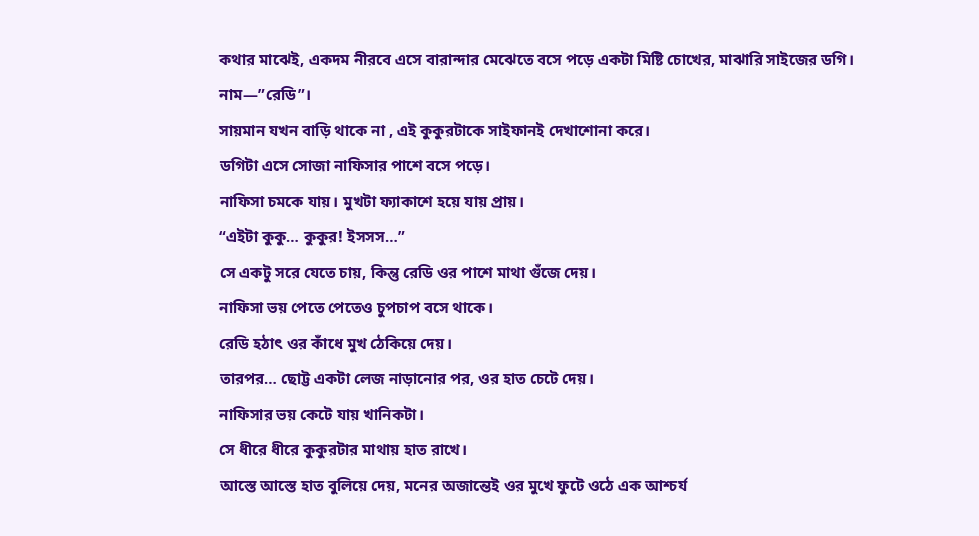কথার মাঝেই, একদম নীরবে এসে বারান্দার মেঝেতে বসে পড়ে একটা মিষ্টি চোখের, মাঝারি সাইজের ডগি।
নাম—”রেডি”।
সায়মান যখন বাড়ি থাকে না , এই কুকুরটাকে সাইফানই দেখাশোনা করে।
ডগিটা এসে সোজা নাফিসার পাশে বসে পড়ে।
নাফিসা চমকে যায়। মুখটা ফ্যাকাশে হয়ে যায় প্রায়।
“এইটা কুকু… কুকুর! ইসসস…”
সে একটু সরে যেতে চায়, কিন্তু রেডি ওর পাশে মাথা গুঁজে দেয়।
নাফিসা ভয় পেতে পেতেও চুপচাপ বসে থাকে।
রেডি হঠাৎ ওর কাঁধে মুখ ঠেকিয়ে দেয়।
তারপর… ছোট্ট একটা লেজ নাড়ানোর পর, ওর হাত চেটে দেয়।
নাফিসার ভয় কেটে যায় খানিকটা।
সে ধীরে ধীরে কুকুরটার মাথায় হাত রাখে।
আস্তে আস্তে হাত বুলিয়ে দেয়, মনের অজান্তেই ওর মুখে ফুটে ওঠে এক আশ্চর্য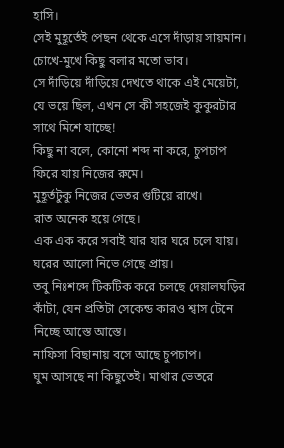হাসি।
সেই মুহূর্তেই পেছন থেকে এসে দাঁড়ায় সায়মান।
চোখে-মুখে কিছু বলার মতো ভাব।
সে দাঁড়িয়ে দাঁড়িয়ে দেখতে থাকে এই মেয়েটা, যে ভয়ে ছিল, এখন সে কী সহজেই কুকুরটার সাথে মিশে যাচ্ছে!
কিছু না বলে, কোনো শব্দ না করে, চুপচাপ ফিরে যায় নিজের রুমে।
মুহূর্তটুকু নিজের ভেতর গুটিয়ে রাখে।
রাত অনেক হয়ে গেছে।
এক এক করে সবাই যার যার ঘরে চলে যায়।
ঘরের আলো নিভে গেছে প্রায়।
তবু নিঃশব্দে টিকটিক করে চলছে দেয়ালঘড়ির কাঁটা, যেন প্রতিটা সেকেন্ড কারও শ্বাস টেনে নিচ্ছে আস্তে আস্তে।
নাফিসা বিছানায় বসে আছে চুপচাপ।
ঘুম আসছে না কিছুতেই। মাথার ভেতরে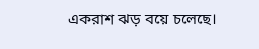একরাশ ঝড় বয়ে চলেছে।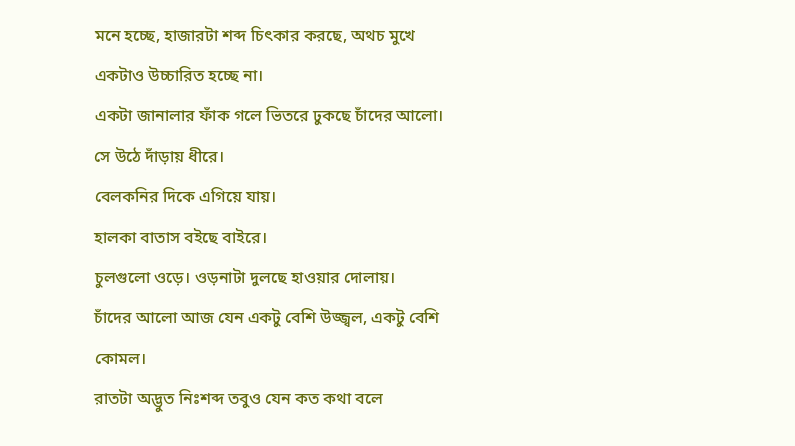মনে হচ্ছে, হাজারটা শব্দ চিৎকার করছে, অথচ মুখে একটাও উচ্চারিত হচ্ছে না।
একটা জানালার ফাঁক গলে ভিতরে ঢুকছে চাঁদের আলো।
সে উঠে দাঁড়ায় ধীরে।
বেলকনির দিকে এগিয়ে যায়।
হালকা বাতাস বইছে বাইরে।
চুলগুলো ওড়ে। ওড়নাটা দুলছে হাওয়ার দোলায়।
চাঁদের আলো আজ যেন একটু বেশি উজ্জ্বল, একটু বেশি কোমল।
রাতটা অদ্ভুত নিঃশব্দ তবুও যেন কত কথা বলে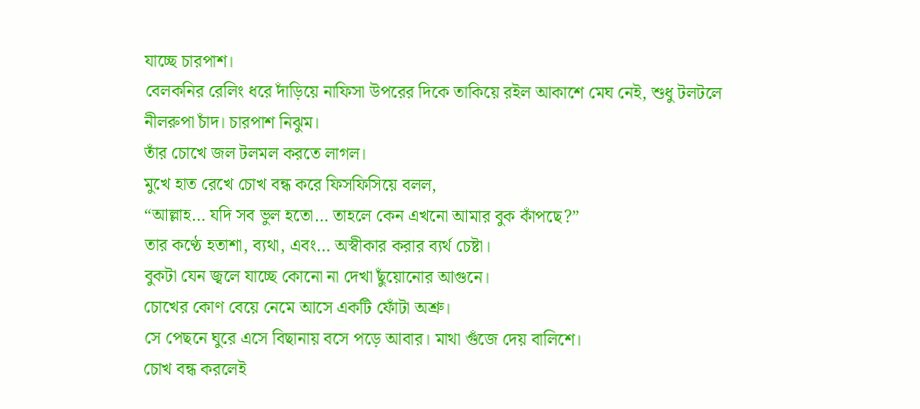যাচ্ছে চারপাশ।
বেলকনির রেলিং ধরে দাঁড়িয়ে নাফিসা উপরের দিকে তাকিয়ে রইল আকাশে মেঘ নেই, শুধু টলটলে নীলরুপা চাঁদ। চারপাশ নিঝুম।
তাঁর চোখে জল টলমল করতে লাগল।
মুখে হাত রেখে চোখ বন্ধ করে ফিসফিসিয়ে বলল,
“আল্লাহ… যদি সব ভুল হতো… তাহলে কেন এখনো আমার বুক কাঁপছে?”
তার কণ্ঠে হতাশা, ব্যথা, এবং… অস্বীকার করার ব্যর্থ চেষ্টা।
বুকটা যেন জ্বলে যাচ্ছে কোনো না দেখা ছুঁয়োনোর আগুনে।
চোখের কোণ বেয়ে নেমে আসে একটি ফোঁটা অশ্রু।
সে পেছনে ঘুরে এসে বিছানায় বসে পড়ে আবার। মাথা গুঁজে দেয় বালিশে।
চোখ বন্ধ করলেই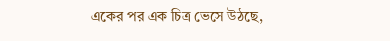একের পর এক চিত্র ভেসে উঠছে,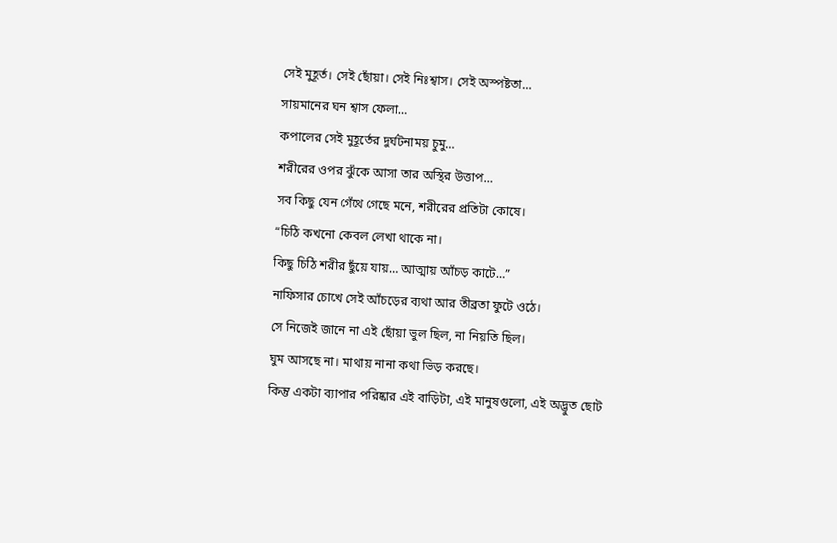সেই মুহূর্ত। সেই ছোঁয়া। সেই নিঃশ্বাস। সেই অস্পষ্টতা…
সায়মানের ঘন শ্বাস ফেলা…
কপালের সেই মুহূর্তের দুর্ঘটনাময় চুমু…
শরীরের ওপর ঝুঁকে আসা তার অস্থির উত্তাপ…
সব কিছু যেন গেঁথে গেছে মনে, শরীরের প্রতিটা কোষে।
“চিঠি কখনো কেবল লেখা থাকে না।
কিছু চিঠি শরীর ছুঁয়ে যায়… আত্মায় আঁচড় কাটে…”
নাফিসার চোখে সেই আঁচড়ের ব্যথা আর তীব্রতা ফুটে ওঠে।
সে নিজেই জানে না এই ছোঁয়া ভুল ছিল, না নিয়তি ছিল।
ঘুম আসছে না। মাথায় নানা কথা ভিড় করছে।
কিন্তু একটা ব্যাপার পরিষ্কার এই বাড়িটা, এই মানুষগুলো, এই অদ্ভুত ছোট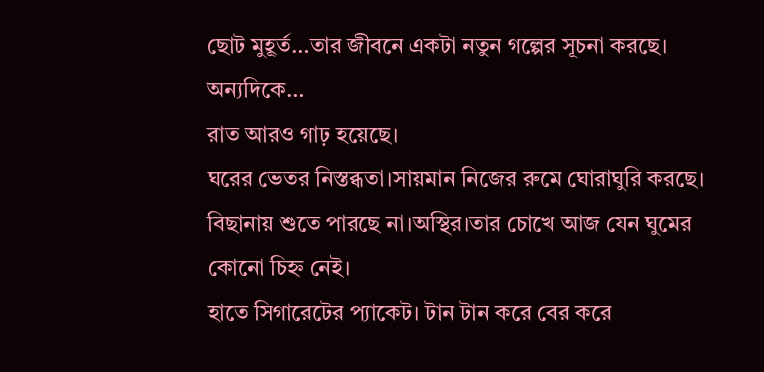ছোট মুহূর্ত…তার জীবনে একটা নতুন গল্পের সূচনা করছে।
অন্যদিকে…
রাত আরও গাঢ় হয়েছে।
ঘরের ভেতর নিস্তব্ধতা।সায়মান নিজের রুমে ঘোরাঘুরি করছে। বিছানায় শুতে পারছে না।অস্থির।তার চোখে আজ যেন ঘুমের কোনো চিহ্ন নেই।
হাতে সিগারেটের প্যাকেট। টান টান করে বের করে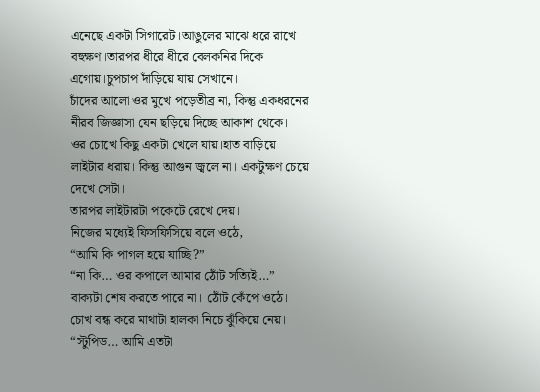এনেছে একটা সিগারেট।আঙুলের মাঝে ধরে রাখে বহুক্ষণ।তারপর ধীরে ধীরে বেলকনির দিকে এগোয়।চুপচাপ দাঁড়িয়ে যায় সেখানে।
চাঁদের আলো ওর মুখে পড়েতীব্র না, কিন্তু একধরনের নীরব জিজ্ঞাসা যেন ছড়িয়ে দিচ্ছে আকাশ থেকে।
ওর চোখে কিছু একটা খেলে যায়।হাত বাড়িয়ে লাইটার ধরায়। কিন্তু আগুন জ্বলে না। একটুক্ষণ চেয়ে দেখে সেটা।
তারপর লাইটারটা পকেটে রেখে দেয়।
নিজের মধ্যেই ফিসফিসিয়ে বলে ওঠে,
“আমি কি পাগল হয়ে যাচ্ছি?”
“না কি… ওর কপালে আমার ঠোঁট সত্যিই…”
বাক্যটা শেষ করতে পারে না। ঠোঁট কেঁপে ওঠে।
চোখ বন্ধ করে মাথাটা হালকা নিচে ঝুঁকিয়ে নেয়।
“স্টুপিড… আমি এতটা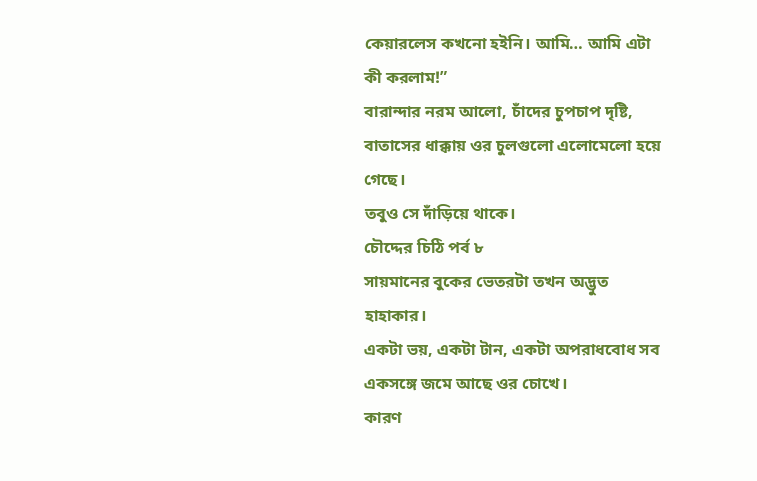কেয়ারলেস কখনো হইনি। আমি… আমি এটা কী করলাম!”
বারান্দার নরম আলো, চাঁদের চুপচাপ দৃষ্টি, বাতাসের ধাক্কায় ওর চুলগুলো এলোমেলো হয়ে গেছে।
তবুও সে দাঁড়িয়ে থাকে।
চৌদ্দের চিঠি পর্ব ৮
সায়মানের বুকের ভেতরটা তখন অদ্ভুত হাহাকার।
একটা ভয়, একটা টান, একটা অপরাধবোধ সব একসঙ্গে জমে আছে ওর চোখে।
কারণ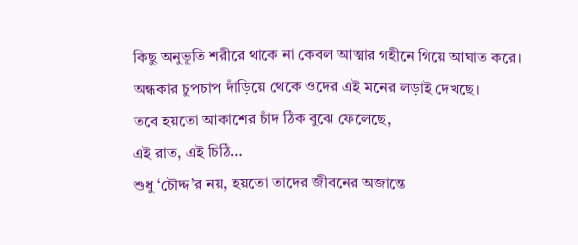কিছু অনুভূতি শরীরে থাকে না কেবল আত্মার গহীনে গিয়ে আঘাত করে।
অন্ধকার চুপচাপ দাঁড়িয়ে থেকে ওদের এই মনের লড়াই দেখছে।
তবে হয়তো আকাশের চাঁদ ঠিক বুঝে ফেলেছে,
এই রাত, এই চিঠি…
শুধু ‘চৌদ্দ’র নয়, হয়তো তাদের জীবনের অজান্তে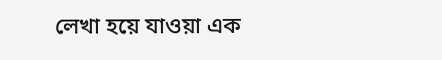লেখা হয়ে যাওয়া এক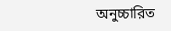অনুচ্চারিত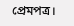প্রেমপত্র।